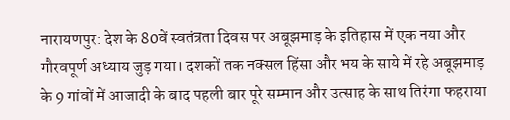नारायणपुर: देश के 80वें स्वतंत्रता दिवस पर अबूझमाड़ के इतिहास में एक नया और गौरवपूर्ण अध्याय जुड़ गया। दशकों तक नक्सल हिंसा और भय के साये में रहे अबूझमाड़ के 9 गांवों में आजादी के बाद पहली बार पूरे सम्मान और उत्साह के साथ तिरंगा फहराया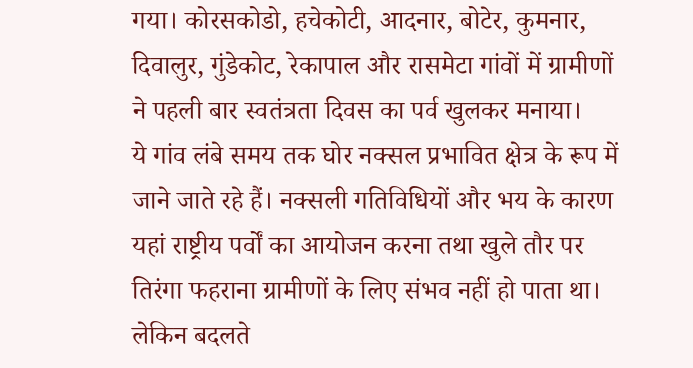गया। कोरसकोडो, हचेकोटी, आदनार, बोटेर, कुमनार, दिवालुर, गुंडेकोट, रेकापाल और रासमेटा गांवों में ग्रामीणों ने पहली बार स्वतंत्रता दिवस का पर्व खुलकर मनाया।
ये गांव लंबे समय तक घोर नक्सल प्रभावित क्षेत्र के रूप में जाने जाते रहे हैं। नक्सली गतिविधियों और भय के कारण यहां राष्ट्रीय पर्वों का आयोजन करना तथा खुले तौर पर तिरंगा फहराना ग्रामीणों के लिए संभव नहीं हो पाता था। लेकिन बदलते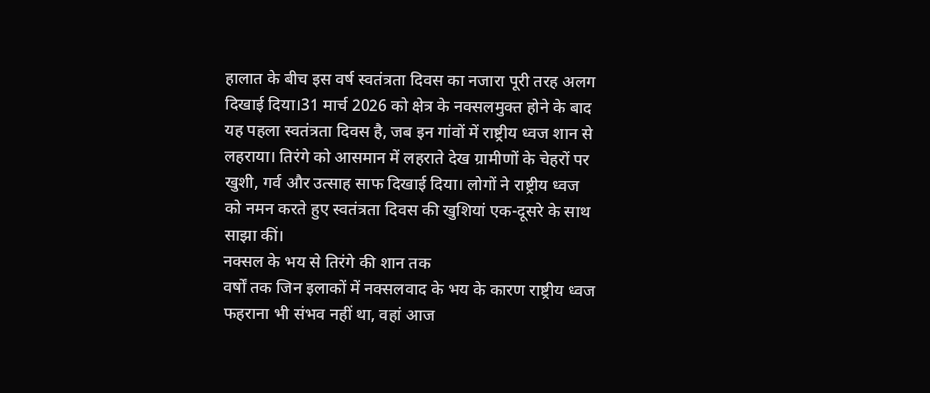हालात के बीच इस वर्ष स्वतंत्रता दिवस का नजारा पूरी तरह अलग दिखाई दिया।31 मार्च 2026 को क्षेत्र के नक्सलमुक्त होने के बाद यह पहला स्वतंत्रता दिवस है, जब इन गांवों में राष्ट्रीय ध्वज शान से लहराया। तिरंगे को आसमान में लहराते देख ग्रामीणों के चेहरों पर खुशी, गर्व और उत्साह साफ दिखाई दिया। लोगों ने राष्ट्रीय ध्वज को नमन करते हुए स्वतंत्रता दिवस की खुशियां एक-दूसरे के साथ साझा कीं।
नक्सल के भय से तिरंगे की शान तक
वर्षों तक जिन इलाकों में नक्सलवाद के भय के कारण राष्ट्रीय ध्वज फहराना भी संभव नहीं था, वहां आज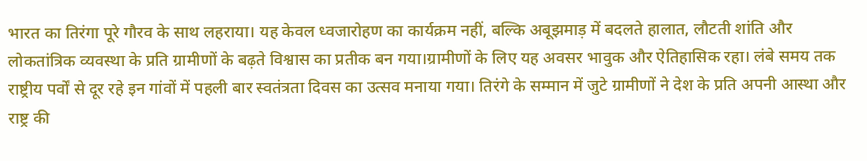भारत का तिरंगा पूरे गौरव के साथ लहराया। यह केवल ध्वजारोहण का कार्यक्रम नहीं, बल्कि अबूझमाड़ में बदलते हालात, लौटती शांति और लोकतांत्रिक व्यवस्था के प्रति ग्रामीणों के बढ़ते विश्वास का प्रतीक बन गया।ग्रामीणों के लिए यह अवसर भावुक और ऐतिहासिक रहा। लंबे समय तक राष्ट्रीय पर्वों से दूर रहे इन गांवों में पहली बार स्वतंत्रता दिवस का उत्सव मनाया गया। तिरंगे के सम्मान में जुटे ग्रामीणों ने देश के प्रति अपनी आस्था और राष्ट्र की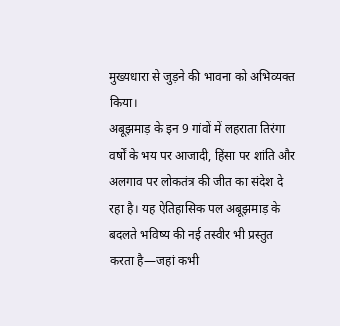मुख्यधारा से जुड़ने की भावना को अभिव्यक्त किया।
अबूझमाड़ के इन 9 गांवों में लहराता तिरंगा वर्षों के भय पर आजादी, हिंसा पर शांति और अलगाव पर लोकतंत्र की जीत का संदेश दे रहा है। यह ऐतिहासिक पल अबूझमाड़ के बदलते भविष्य की नई तस्वीर भी प्रस्तुत करता है—जहां कभी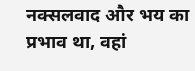नक्सलवाद और भय का प्रभाव था, वहां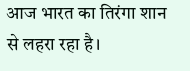आज भारत का तिरंगा शान से लहरा रहा है।